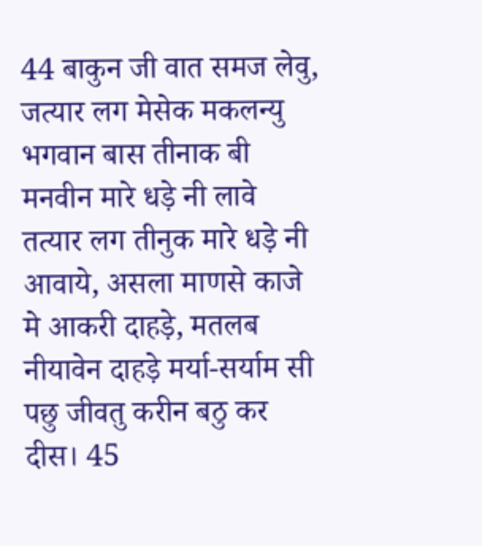44 बाकुन जी वात समज लेवु, जत्यार लग मेसेक मकलन्यु भगवान बास तीनाक बी मनवीन मारे धड़े नी लावे तत्यार लग तीनुक मारे धड़े नी आवाये, असला माणसे काजे मे आकरी दाहड़े, मतलब नीयावेन दाहड़े मर्या-सर्याम सी पछु जीवतु करीन बठु कर दीस। 45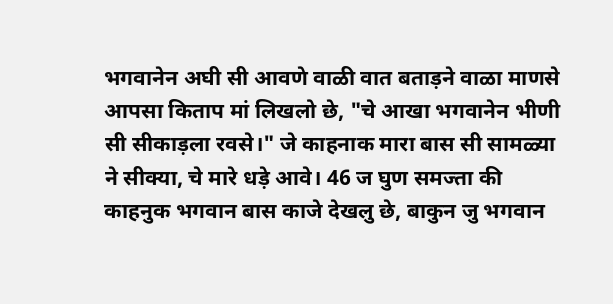भगवानेन अघी सी आवणे वाळी वात बताड़ने वाळा माणसे आपसा किताप मां लिखलो छे, "चे आखा भगवानेन भीणी सी सीकाड़ला रवसे।" जे काहनाक मारा बास सी सामळ्या ने सीक्या, चे मारे धड़े आवे। 46 ज घुण समज्ता की काहनुक भगवान बास काजे देखलु छे, बाकुन जु भगवान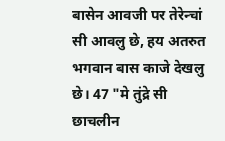बासेन आवजी पर तेरेन्चां सी आवलु छे, हय अतरुत भगवान बास काजे देखलु छे। 47 "मे तुंद्रे सी छाचलीन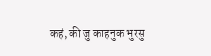कहं, की जु काहनुक भुरसु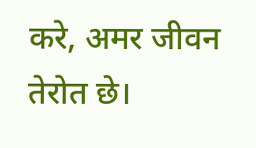करे, अमर जीवन तेरोत छे।